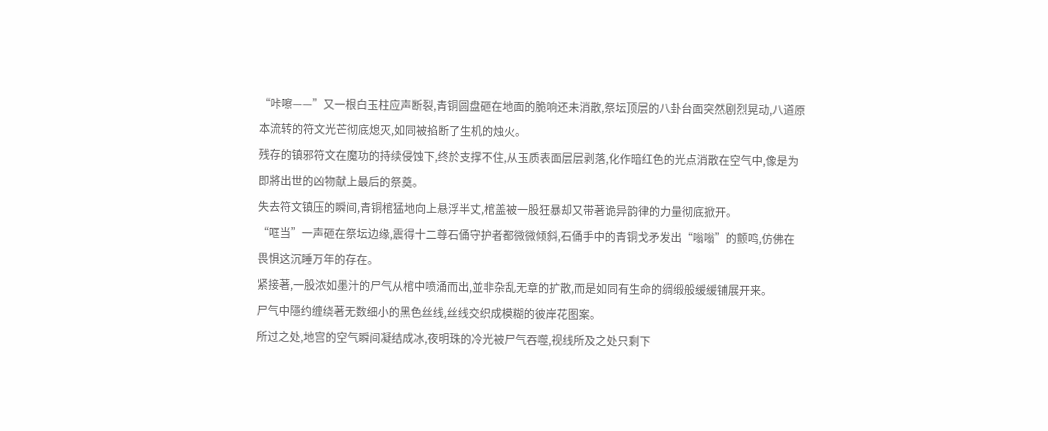“咔嚓——”又一根白玉柱应声断裂,青铜圆盘砸在地面的脆响还未消散,祭坛顶层的八卦台面突然剧烈晃动,八道原本流转的符文光芒彻底熄灭,如同被掐断了生机的烛火。
残存的镇邪符文在魔功的持续侵蚀下,终於支撑不住,从玉质表面层层剥落,化作暗红色的光点消散在空气中,像是为即將出世的凶物献上最后的祭奠。
失去符文镇压的瞬间,青铜棺猛地向上悬浮半丈,棺盖被一股狂暴却又带著诡异韵律的力量彻底掀开。
“哐当”一声砸在祭坛边缘,震得十二尊石俑守护者都微微倾斜,石俑手中的青铜戈矛发出“嗡嗡”的颤鸣,仿佛在畏惧这沉睡万年的存在。
紧接著,一股浓如墨汁的尸气从棺中喷涌而出,並非杂乱无章的扩散,而是如同有生命的绸缎般缓缓铺展开来。
尸气中隱约缠绕著无数细小的黑色丝线,丝线交织成模糊的彼岸花图案。
所过之处,地宫的空气瞬间凝结成冰,夜明珠的冷光被尸气吞噬,视线所及之处只剩下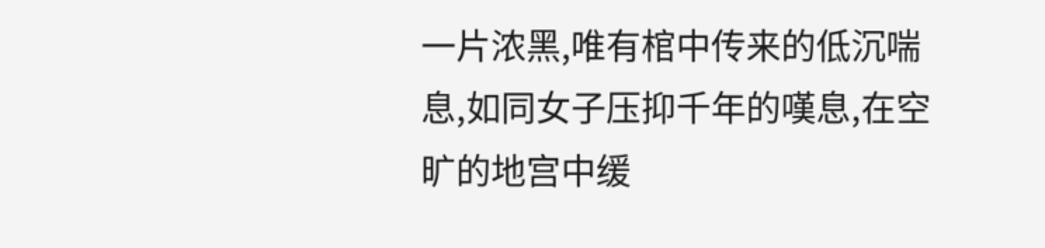一片浓黑,唯有棺中传来的低沉喘息,如同女子压抑千年的嘆息,在空旷的地宫中缓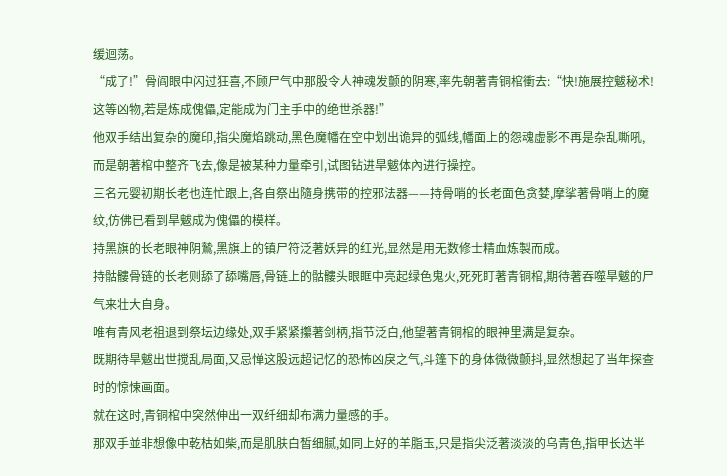缓迴荡。
“成了!”骨阎眼中闪过狂喜,不顾尸气中那股令人神魂发颤的阴寒,率先朝著青铜棺衝去:“快!施展控魃秘术!这等凶物,若是炼成傀儡,定能成为门主手中的绝世杀器!”
他双手结出复杂的魔印,指尖魔焰跳动,黑色魔幡在空中划出诡异的弧线,幡面上的怨魂虚影不再是杂乱嘶吼,而是朝著棺中整齐飞去,像是被某种力量牵引,试图钻进旱魃体內进行操控。
三名元婴初期长老也连忙跟上,各自祭出隨身携带的控邪法器——持骨哨的长老面色贪婪,摩挲著骨哨上的魔纹,仿佛已看到旱魃成为傀儡的模样。
持黑旗的长老眼神阴鷙,黑旗上的镇尸符泛著妖异的红光,显然是用无数修士精血炼製而成。
持骷髏骨链的长老则舔了舔嘴唇,骨链上的骷髏头眼眶中亮起绿色鬼火,死死盯著青铜棺,期待著吞噬旱魃的尸气来壮大自身。
唯有青风老祖退到祭坛边缘处,双手紧紧攥著剑柄,指节泛白,他望著青铜棺的眼神里满是复杂。
既期待旱魃出世搅乱局面,又忌惮这股远超记忆的恐怖凶戾之气,斗篷下的身体微微颤抖,显然想起了当年探查时的惊悚画面。
就在这时,青铜棺中突然伸出一双纤细却布满力量感的手。
那双手並非想像中乾枯如柴,而是肌肤白皙细腻,如同上好的羊脂玉,只是指尖泛著淡淡的乌青色,指甲长达半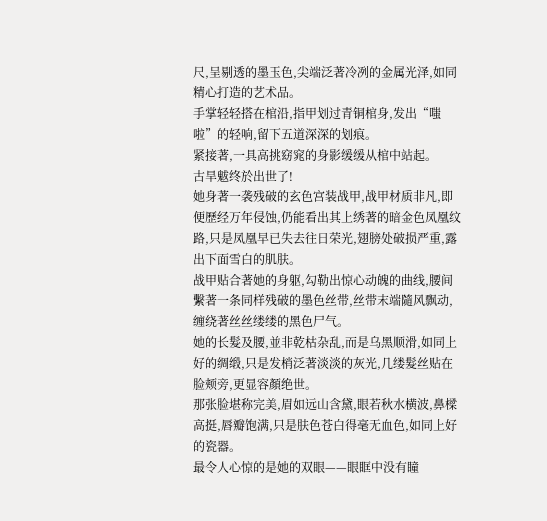尺,呈剔透的墨玉色,尖端泛著冷冽的金属光泽,如同精心打造的艺术品。
手掌轻轻搭在棺沿,指甲划过青铜棺身,发出“嗤啦”的轻响,留下五道深深的划痕。
紧接著,一具高挑窈窕的身影缓缓从棺中站起。
古旱魃终於出世了!
她身著一袭残破的玄色宫装战甲,战甲材质非凡,即便歷经万年侵蚀,仍能看出其上绣著的暗金色凤凰纹路,只是凤凰早已失去往日荣光,翅膀处破损严重,露出下面雪白的肌肤。
战甲贴合著她的身躯,勾勒出惊心动魄的曲线,腰间繫著一条同样残破的墨色丝带,丝带末端隨风飘动,缠绕著丝丝缕缕的黑色尸气。
她的长髮及腰,並非乾枯杂乱,而是乌黑顺滑,如同上好的绸缎,只是发梢泛著淡淡的灰光,几缕髮丝贴在脸颊旁,更显容顏绝世。
那张脸堪称完美,眉如远山含黛,眼若秋水横波,鼻樑高挺,唇瓣饱满,只是肤色苍白得毫无血色,如同上好的瓷器。
最令人心惊的是她的双眼——眼眶中没有瞳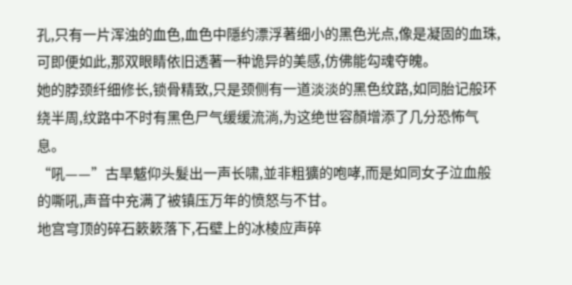孔,只有一片浑浊的血色,血色中隱约漂浮著细小的黑色光点,像是凝固的血珠,可即便如此,那双眼睛依旧透著一种诡异的美感,仿佛能勾魂夺魄。
她的脖颈纤细修长,锁骨精致,只是颈侧有一道淡淡的黑色纹路,如同胎记般环绕半周,纹路中不时有黑色尸气缓缓流淌,为这绝世容顏增添了几分恐怖气息。
“吼——”古旱魃仰头髮出一声长啸,並非粗獷的咆哮,而是如同女子泣血般的嘶吼,声音中充满了被镇压万年的愤怒与不甘。
地宫穹顶的碎石簌簌落下,石壁上的冰棱应声碎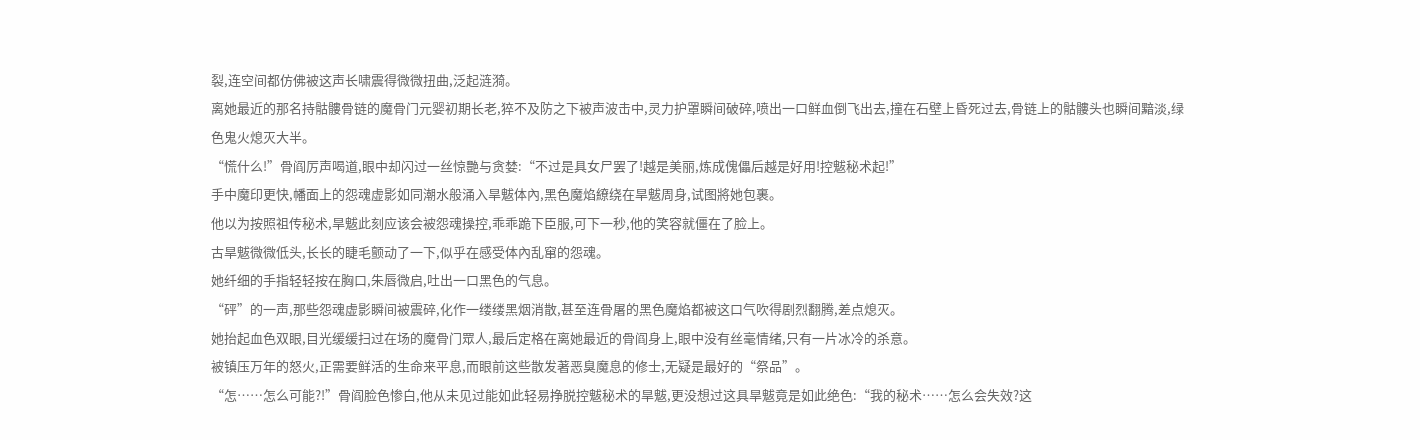裂,连空间都仿佛被这声长啸震得微微扭曲,泛起涟漪。
离她最近的那名持骷髏骨链的魔骨门元婴初期长老,猝不及防之下被声波击中,灵力护罩瞬间破碎,喷出一口鲜血倒飞出去,撞在石壁上昏死过去,骨链上的骷髏头也瞬间黯淡,绿色鬼火熄灭大半。
“慌什么!”骨阎厉声喝道,眼中却闪过一丝惊艷与贪婪:“不过是具女尸罢了!越是美丽,炼成傀儡后越是好用!控魃秘术起!”
手中魔印更快,幡面上的怨魂虚影如同潮水般涌入旱魃体內,黑色魔焰繚绕在旱魃周身,试图將她包裹。
他以为按照祖传秘术,旱魃此刻应该会被怨魂操控,乖乖跪下臣服,可下一秒,他的笑容就僵在了脸上。
古旱魃微微低头,长长的睫毛颤动了一下,似乎在感受体內乱窜的怨魂。
她纤细的手指轻轻按在胸口,朱唇微启,吐出一口黑色的气息。
“砰”的一声,那些怨魂虚影瞬间被震碎,化作一缕缕黑烟消散,甚至连骨屠的黑色魔焰都被这口气吹得剧烈翻腾,差点熄灭。
她抬起血色双眼,目光缓缓扫过在场的魔骨门眾人,最后定格在离她最近的骨阎身上,眼中没有丝毫情绪,只有一片冰冷的杀意。
被镇压万年的怒火,正需要鲜活的生命来平息,而眼前这些散发著恶臭魔息的修士,无疑是最好的“祭品”。
“怎……怎么可能?!”骨阎脸色惨白,他从未见过能如此轻易挣脱控魃秘术的旱魃,更没想过这具旱魃竟是如此绝色:“我的秘术……怎么会失效?这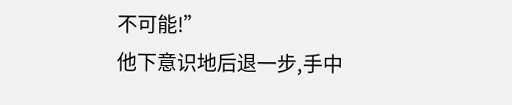不可能!”
他下意识地后退一步,手中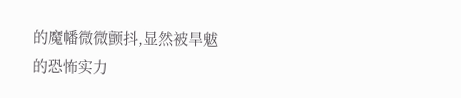的魔幡微微颤抖,显然被旱魃的恐怖实力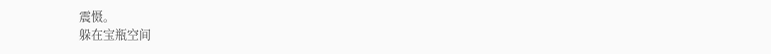震慑。
躲在宝瓶空间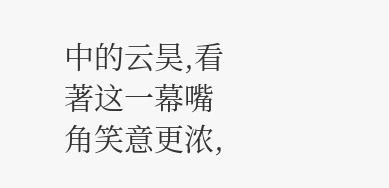中的云昊,看著这一幕嘴角笑意更浓,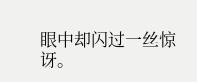眼中却闪过一丝惊讶。